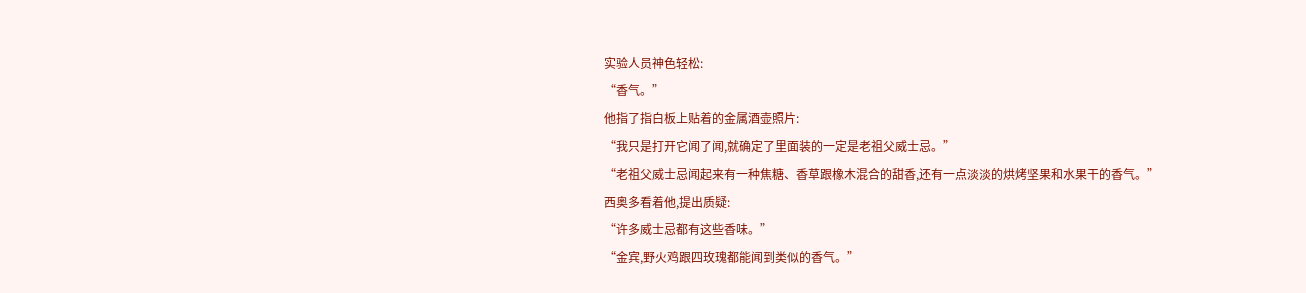实验人员神色轻松:
“香气。”
他指了指白板上贴着的金属酒壶照片:
“我只是打开它闻了闻,就确定了里面装的一定是老祖父威士忌。”
“老祖父威士忌闻起来有一种焦糖、香草跟橡木混合的甜香,还有一点淡淡的烘烤坚果和水果干的香气。”
西奥多看着他,提出质疑:
“许多威士忌都有这些香味。”
“金宾,野火鸡跟四玫瑰都能闻到类似的香气。”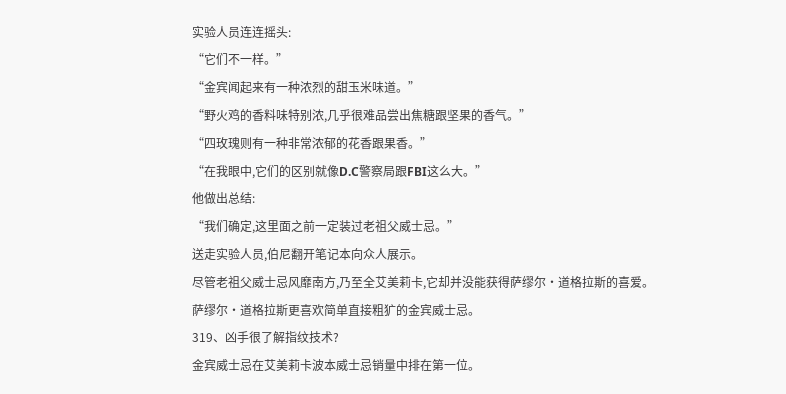实验人员连连摇头:
“它们不一样。”
“金宾闻起来有一种浓烈的甜玉米味道。”
“野火鸡的香料味特别浓,几乎很难品尝出焦糖跟坚果的香气。”
“四玫瑰则有一种非常浓郁的花香跟果香。”
“在我眼中,它们的区别就像D.C警察局跟FBI这么大。”
他做出总结:
“我们确定,这里面之前一定装过老祖父威士忌。”
送走实验人员,伯尼翻开笔记本向众人展示。
尽管老祖父威士忌风靡南方,乃至全艾美莉卡,它却并没能获得萨缪尔·道格拉斯的喜爱。
萨缪尔·道格拉斯更喜欢简单直接粗犷的金宾威士忌。
319、凶手很了解指纹技术?
金宾威士忌在艾美莉卡波本威士忌销量中排在第一位。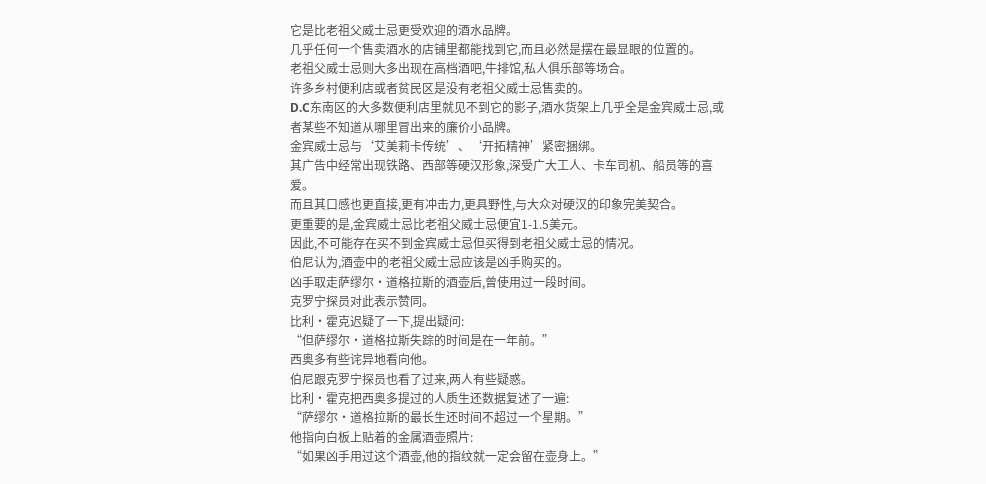它是比老祖父威士忌更受欢迎的酒水品牌。
几乎任何一个售卖酒水的店铺里都能找到它,而且必然是摆在最显眼的位置的。
老祖父威士忌则大多出现在高档酒吧,牛排馆,私人俱乐部等场合。
许多乡村便利店或者贫民区是没有老祖父威士忌售卖的。
D.C东南区的大多数便利店里就见不到它的影子,酒水货架上几乎全是金宾威士忌,或者某些不知道从哪里冒出来的廉价小品牌。
金宾威士忌与‘艾美莉卡传统’、‘开拓精神’紧密捆绑。
其广告中经常出现铁路、西部等硬汉形象,深受广大工人、卡车司机、船员等的喜爱。
而且其口感也更直接,更有冲击力,更具野性,与大众对硬汉的印象完美契合。
更重要的是,金宾威士忌比老祖父威士忌便宜1-1.5美元。
因此,不可能存在买不到金宾威士忌但买得到老祖父威士忌的情况。
伯尼认为,酒壶中的老祖父威士忌应该是凶手购买的。
凶手取走萨缪尔·道格拉斯的酒壶后,曾使用过一段时间。
克罗宁探员对此表示赞同。
比利·霍克迟疑了一下,提出疑问:
“但萨缪尔·道格拉斯失踪的时间是在一年前。”
西奥多有些诧异地看向他。
伯尼跟克罗宁探员也看了过来,两人有些疑惑。
比利·霍克把西奥多提过的人质生还数据复述了一遍:
“萨缪尔·道格拉斯的最长生还时间不超过一个星期。”
他指向白板上贴着的金属酒壶照片:
“如果凶手用过这个酒壶,他的指纹就一定会留在壶身上。”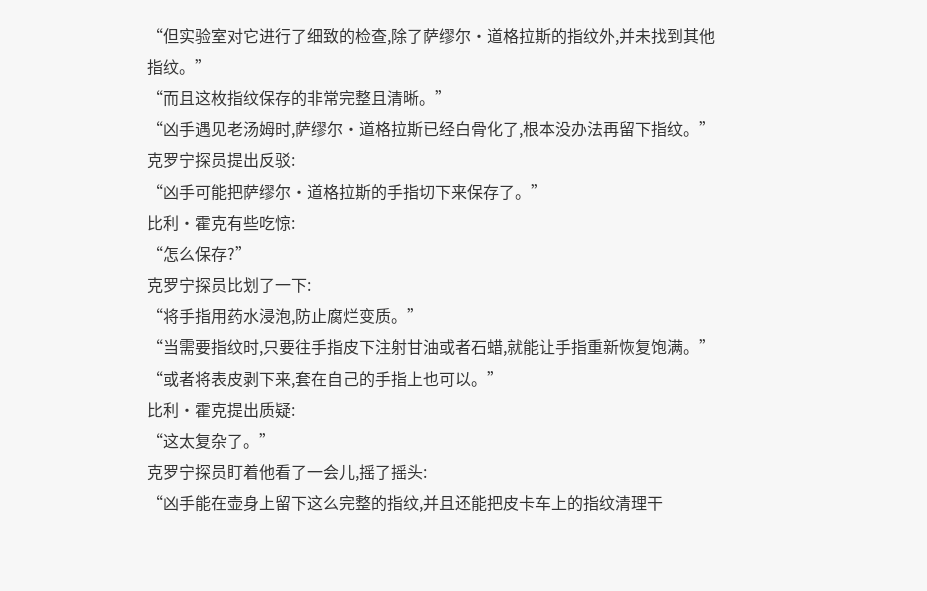“但实验室对它进行了细致的检查,除了萨缪尔·道格拉斯的指纹外,并未找到其他指纹。”
“而且这枚指纹保存的非常完整且清晰。”
“凶手遇见老汤姆时,萨缪尔·道格拉斯已经白骨化了,根本没办法再留下指纹。”
克罗宁探员提出反驳:
“凶手可能把萨缪尔·道格拉斯的手指切下来保存了。”
比利·霍克有些吃惊:
“怎么保存?”
克罗宁探员比划了一下:
“将手指用药水浸泡,防止腐烂变质。”
“当需要指纹时,只要往手指皮下注射甘油或者石蜡,就能让手指重新恢复饱满。”
“或者将表皮剥下来,套在自己的手指上也可以。”
比利·霍克提出质疑:
“这太复杂了。”
克罗宁探员盯着他看了一会儿,摇了摇头:
“凶手能在壶身上留下这么完整的指纹,并且还能把皮卡车上的指纹清理干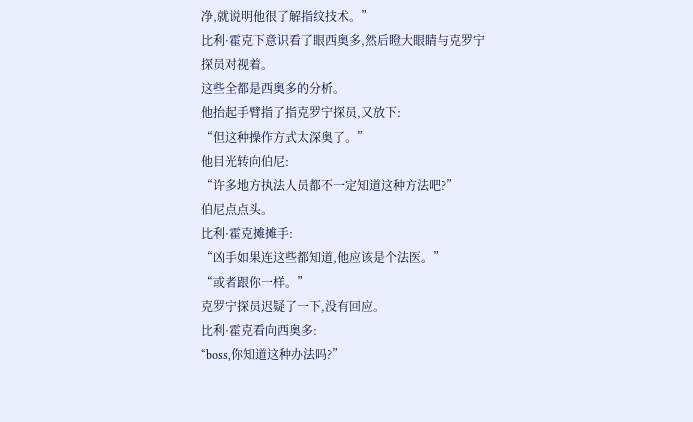净,就说明他很了解指纹技术。”
比利·霍克下意识看了眼西奥多,然后瞪大眼睛与克罗宁探员对视着。
这些全都是西奥多的分析。
他抬起手臂指了指克罗宁探员,又放下:
“但这种操作方式太深奥了。”
他目光转向伯尼:
“许多地方执法人员都不一定知道这种方法吧?”
伯尼点点头。
比利·霍克摊摊手:
“凶手如果连这些都知道,他应该是个法医。”
“或者跟你一样。”
克罗宁探员迟疑了一下,没有回应。
比利·霍克看向西奥多:
“boss,你知道这种办法吗?”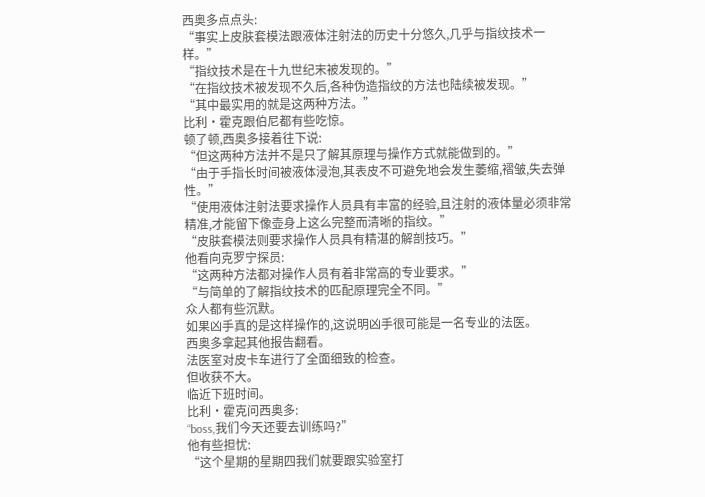西奥多点点头:
“事实上皮肤套模法跟液体注射法的历史十分悠久,几乎与指纹技术一样。”
“指纹技术是在十九世纪末被发现的。”
“在指纹技术被发现不久后,各种伪造指纹的方法也陆续被发现。”
“其中最实用的就是这两种方法。”
比利·霍克跟伯尼都有些吃惊。
顿了顿,西奥多接着往下说:
“但这两种方法并不是只了解其原理与操作方式就能做到的。”
“由于手指长时间被液体浸泡,其表皮不可避免地会发生萎缩,褶皱,失去弹性。”
“使用液体注射法要求操作人员具有丰富的经验,且注射的液体量必须非常精准,才能留下像壶身上这么完整而清晰的指纹。”
“皮肤套模法则要求操作人员具有精湛的解剖技巧。”
他看向克罗宁探员:
“这两种方法都对操作人员有着非常高的专业要求。”
“与简单的了解指纹技术的匹配原理完全不同。”
众人都有些沉默。
如果凶手真的是这样操作的,这说明凶手很可能是一名专业的法医。
西奥多拿起其他报告翻看。
法医室对皮卡车进行了全面细致的检查。
但收获不大。
临近下班时间。
比利·霍克问西奥多:
“boss,我们今天还要去训练吗?”
他有些担忧:
“这个星期的星期四我们就要跟实验室打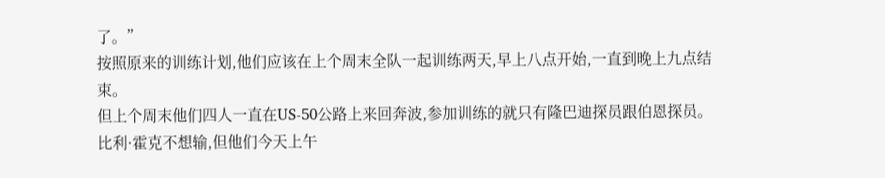了。”
按照原来的训练计划,他们应该在上个周末全队一起训练两天,早上八点开始,一直到晚上九点结束。
但上个周末他们四人一直在US-50公路上来回奔波,参加训练的就只有隆巴迪探员跟伯恩探员。
比利·霍克不想输,但他们今天上午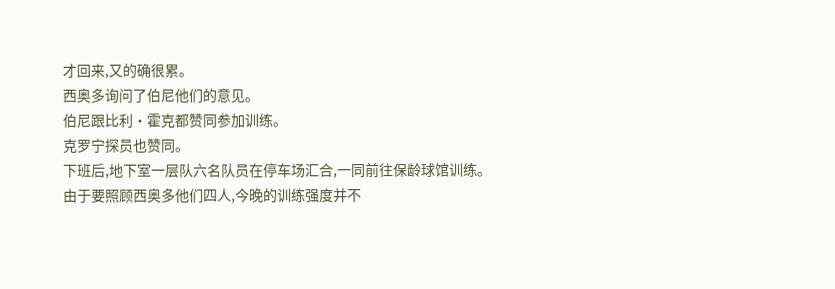才回来,又的确很累。
西奥多询问了伯尼他们的意见。
伯尼跟比利·霍克都赞同参加训练。
克罗宁探员也赞同。
下班后,地下室一层队六名队员在停车场汇合,一同前往保龄球馆训练。
由于要照顾西奥多他们四人,今晚的训练强度并不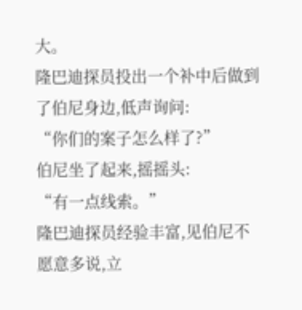大。
隆巴迪探员投出一个补中后做到了伯尼身边,低声询问:
“你们的案子怎么样了?”
伯尼坐了起来,摇摇头:
“有一点线索。”
隆巴迪探员经验丰富,见伯尼不愿意多说,立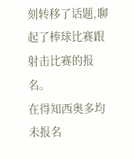刻转移了话题,聊起了棒球比赛跟射击比赛的报名。
在得知西奥多均未报名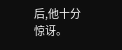后,他十分惊讶。